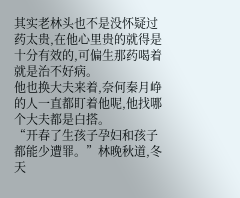其实老林头也不是没怀疑过药太贵,在他心里贵的就得是十分有效的,可偏生那药喝着就是治不好病。
他也换大夫来着,奈何秦月峥的人一直都盯着他呢,他找哪个大夫都是白搭。
“开春了生孩子孕妇和孩子都能少遭罪。”林晚秋道,冬天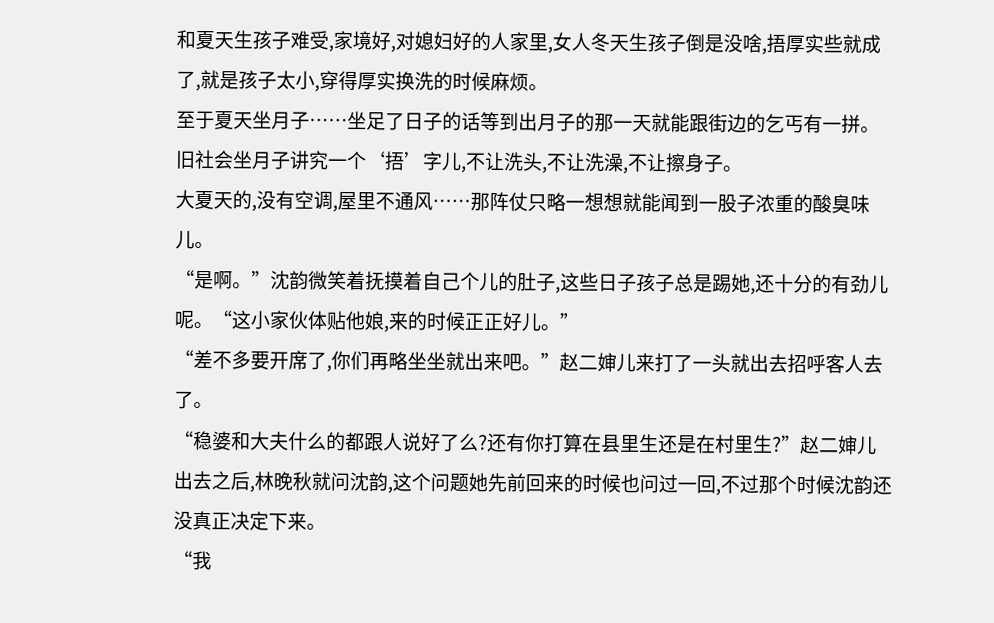和夏天生孩子难受,家境好,对媳妇好的人家里,女人冬天生孩子倒是没啥,捂厚实些就成了,就是孩子太小,穿得厚实换洗的时候麻烦。
至于夏天坐月子……坐足了日子的话等到出月子的那一天就能跟街边的乞丐有一拼。
旧社会坐月子讲究一个‘捂’字儿,不让洗头,不让洗澡,不让擦身子。
大夏天的,没有空调,屋里不通风……那阵仗只略一想想就能闻到一股子浓重的酸臭味儿。
“是啊。”沈韵微笑着抚摸着自己个儿的肚子,这些日子孩子总是踢她,还十分的有劲儿呢。“这小家伙体贴他娘,来的时候正正好儿。”
“差不多要开席了,你们再略坐坐就出来吧。”赵二婶儿来打了一头就出去招呼客人去了。
“稳婆和大夫什么的都跟人说好了么?还有你打算在县里生还是在村里生?”赵二婶儿出去之后,林晚秋就问沈韵,这个问题她先前回来的时候也问过一回,不过那个时候沈韵还没真正决定下来。
“我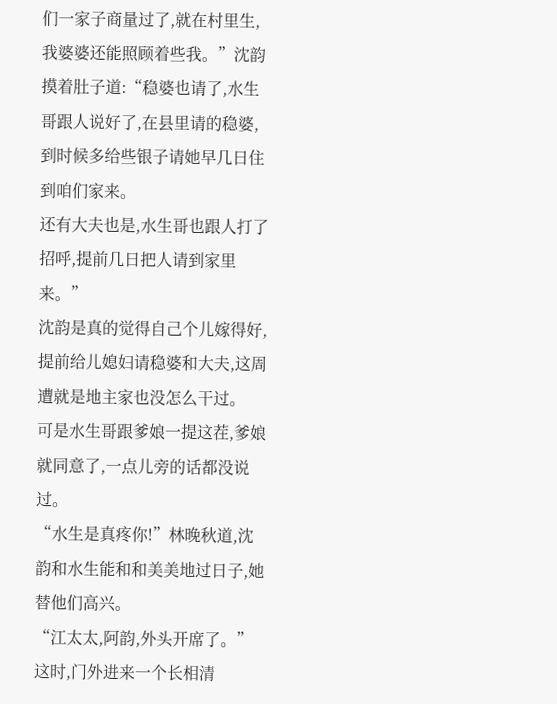们一家子商量过了,就在村里生,我婆婆还能照顾着些我。”沈韵摸着肚子道:“稳婆也请了,水生哥跟人说好了,在县里请的稳婆,到时候多给些银子请她早几日住到咱们家来。
还有大夫也是,水生哥也跟人打了招呼,提前几日把人请到家里来。”
沈韵是真的觉得自己个儿嫁得好,提前给儿媳妇请稳婆和大夫,这周遭就是地主家也没怎么干过。
可是水生哥跟爹娘一提这茬,爹娘就同意了,一点儿旁的话都没说过。
“水生是真疼你!”林晚秋道,沈韵和水生能和和美美地过日子,她替他们高兴。
“江太太,阿韵,外头开席了。”这时,门外进来一个长相清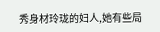秀身材玲珑的妇人,她有些局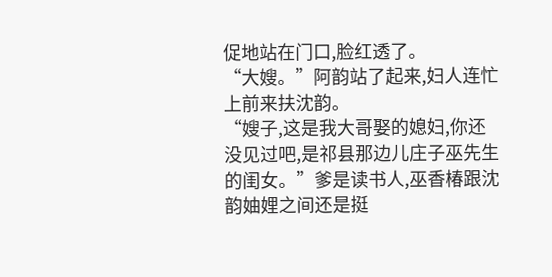促地站在门口,脸红透了。
“大嫂。”阿韵站了起来,妇人连忙上前来扶沈韵。
“嫂子,这是我大哥娶的媳妇,你还没见过吧,是祁县那边儿庄子巫先生的闺女。”爹是读书人,巫香椿跟沈韵妯娌之间还是挺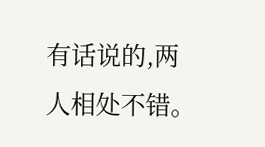有话说的,两人相处不错。